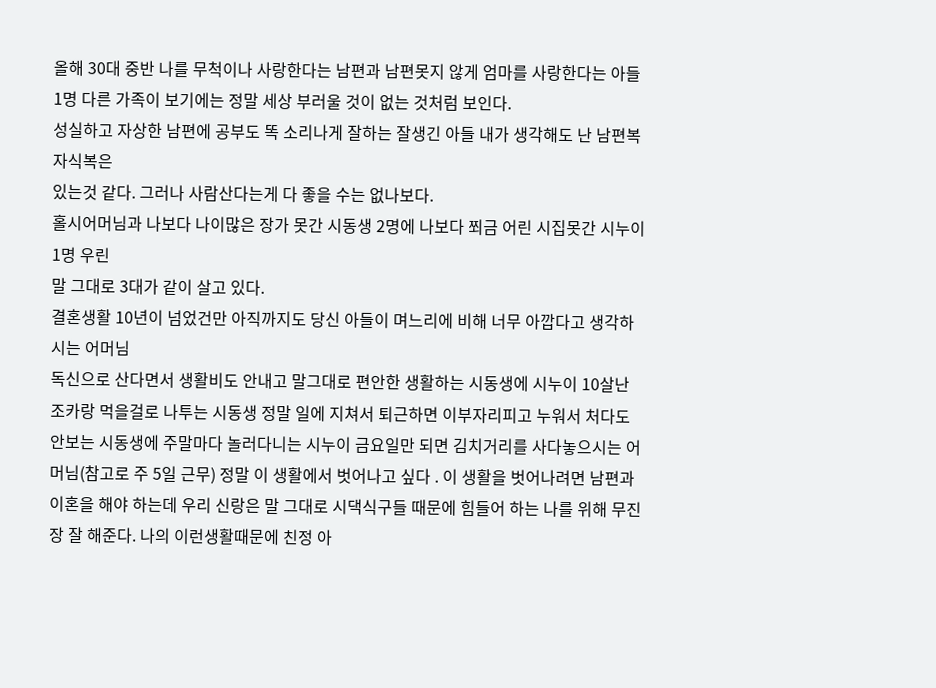올해 30대 중반 나를 무척이나 사랑한다는 남편과 남편못지 않게 엄마를 사랑한다는 아들1명 다른 가족이 보기에는 정말 세상 부러울 것이 없는 것처럼 보인다.
성실하고 자상한 남편에 공부도 똑 소리나게 잘하는 잘생긴 아들 내가 생각해도 난 남편복 자식복은
있는것 같다. 그러나 사람산다는게 다 좋을 수는 없나보다.
홀시어머님과 나보다 나이많은 장가 못간 시동생 2명에 나보다 쬐금 어린 시집못간 시누이 1명 우린
말 그대로 3대가 같이 살고 있다.
결혼생활 10년이 넘었건만 아직까지도 당신 아들이 며느리에 비해 너무 아깝다고 생각하시는 어머님
독신으로 산다면서 생활비도 안내고 말그대로 편안한 생활하는 시동생에 시누이 10살난 조카랑 먹을걸로 나투는 시동생 정말 일에 지쳐서 퇴근하면 이부자리피고 누워서 처다도 안보는 시동생에 주말마다 놀러다니는 시누이 금요일만 되면 김치거리를 사다놓으시는 어머님(참고로 주 5일 근무) 정말 이 생활에서 벗어나고 싶다 . 이 생활을 벗어나려면 남편과 이혼을 해야 하는데 우리 신랑은 말 그대로 시댁식구들 때문에 힘들어 하는 나를 위해 무진장 잘 해준다. 나의 이런생활때문에 친정 아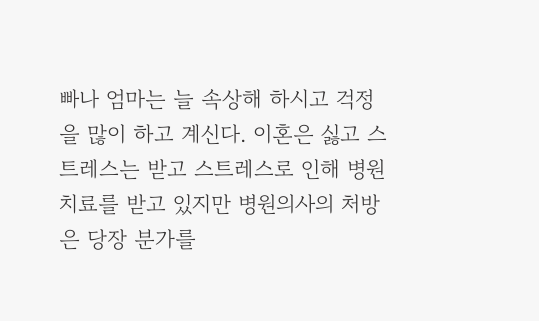빠나 엄마는 늘 속상해 하시고 걱정을 많이 하고 계신다. 이혼은 싫고 스트레스는 받고 스트레스로 인해 병원 치료를 받고 있지만 병원의사의 처방은 당장 분가를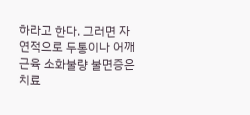하라고 한다. 그러면 자연적으로 두통이나 어깨근육 소화불량 불면증은 치료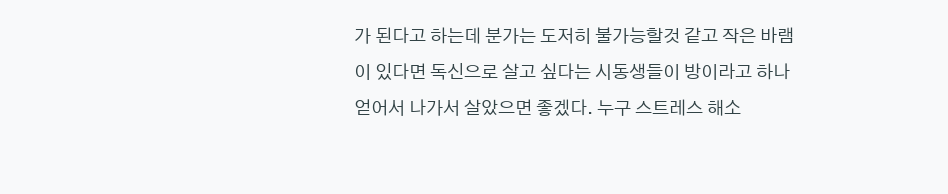가 된다고 하는데 분가는 도저히 불가능할것 같고 작은 바램이 있다면 독신으로 살고 싶다는 시동생들이 방이라고 하나 얻어서 나가서 살았으면 좋겠다. 누구 스트레스 해소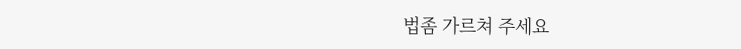법좀 가르쳐 주세요